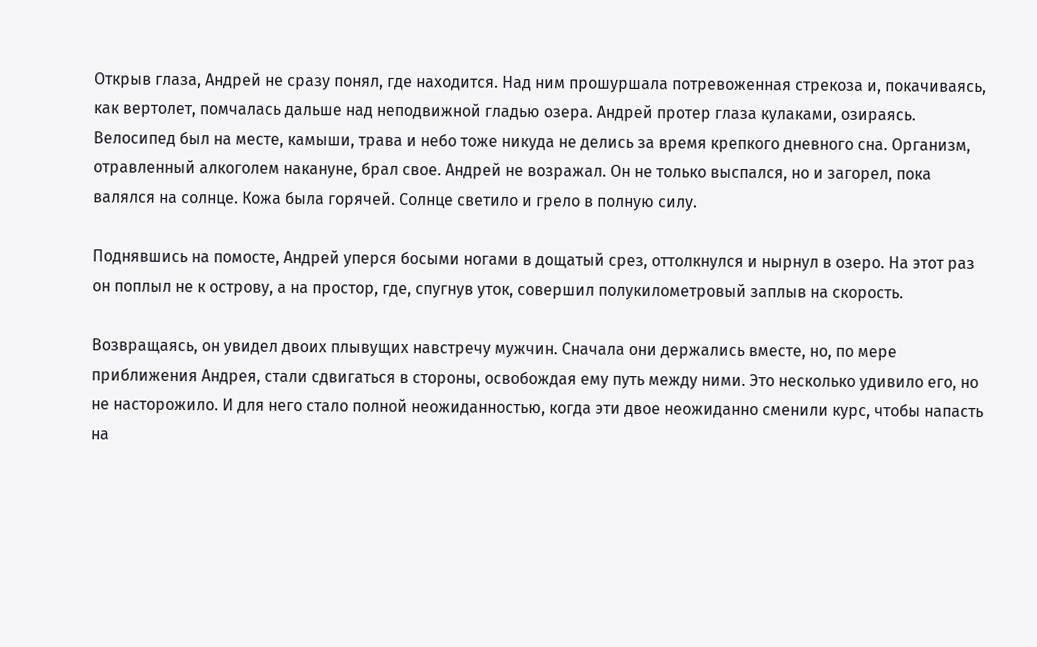Открыв глаза, Андрей не сразу понял, где находится. Над ним прошуршала потревоженная стрекоза и, покачиваясь, как вертолет, помчалась дальше над неподвижной гладью озера. Андрей протер глаза кулаками, озираясь. Велосипед был на месте, камыши, трава и небо тоже никуда не делись за время крепкого дневного сна. Организм, отравленный алкоголем накануне, брал свое. Андрей не возражал. Он не только выспался, но и загорел, пока валялся на солнце. Кожа была горячей. Солнце светило и грело в полную силу.

Поднявшись на помосте, Андрей уперся босыми ногами в дощатый срез, оттолкнулся и нырнул в озеро. На этот раз он поплыл не к острову, а на простор, где, спугнув уток, совершил полукилометровый заплыв на скорость.

Возвращаясь, он увидел двоих плывущих навстречу мужчин. Сначала они держались вместе, но, по мере приближения Андрея, стали сдвигаться в стороны, освобождая ему путь между ними. Это несколько удивило его, но не насторожило. И для него стало полной неожиданностью, когда эти двое неожиданно сменили курс, чтобы напасть на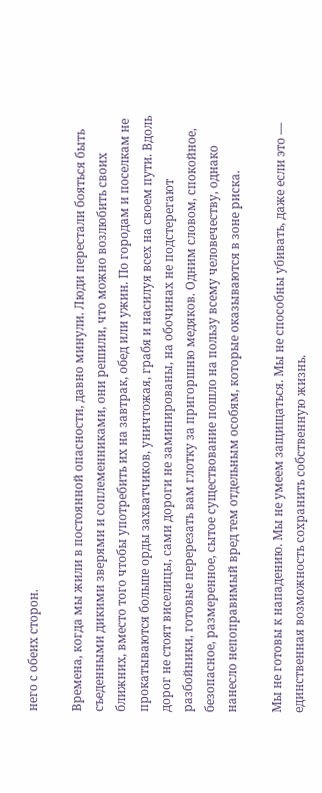него с обеих сторон.

Времена, когда мы жили в постоянной опасности, давно минули. Люди перестали бояться быть съеденными дикими зверями и соплеменниками, они решили, что можно возлюбить своих ближних, вместо того чтобы употребить их на завтрак, обед или ужин. По городам и поселкам не прокатываются больше орды захватчиков, уничтожая, грабя и насилуя всех на своем пути. Вдоль дорог не стоят виселицы, сами дороги не заминированы, на обочинах не подстерегают разбойники, готовые перерезать вам глотку за пригоршню медяков. Одним словом, спокойное, безопасное, размеренное, сытое существование пошло на пользу всему человечеству, однако нанесло непоправимый вред тем отдельным особям, которые оказываются в зоне риска.

Мы не готовы к нападению. Мы не умеем защищаться. Мы не способны убивать, даже если это — единственная возможность сохранить собственную жизнь.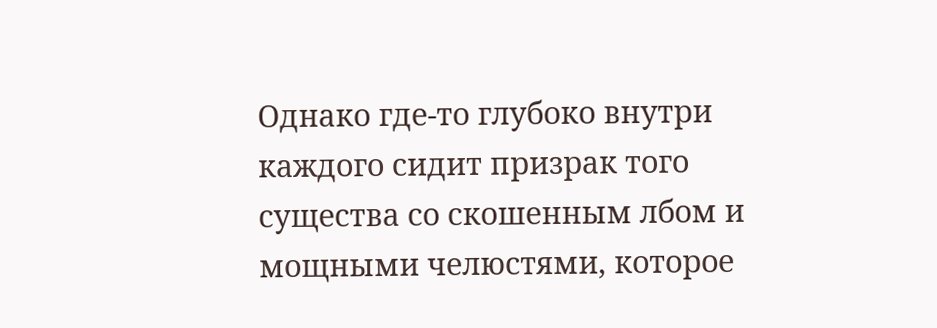Однако где-то глубоко внутри каждого сидит призрак того существа со скошенным лбом и мощными челюстями, которое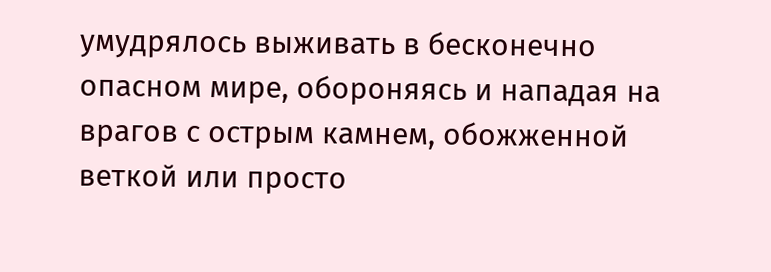умудрялось выживать в бесконечно опасном мире, обороняясь и нападая на врагов с острым камнем, обожженной веткой или просто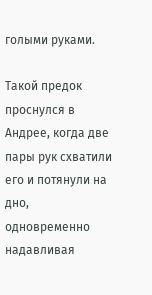голыми руками.

Такой предок проснулся в Андрее, когда две пары рук схватили его и потянули на дно, одновременно надавливая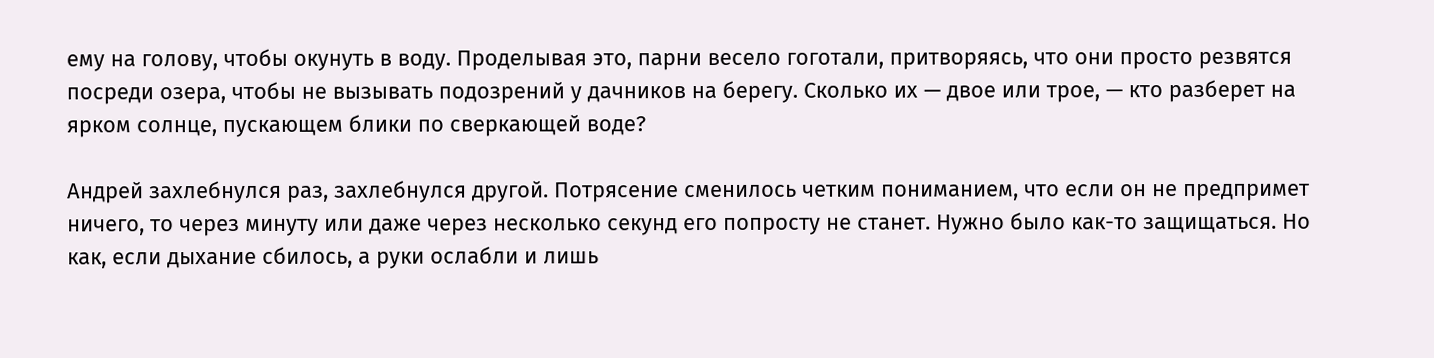ему на голову, чтобы окунуть в воду. Проделывая это, парни весело гоготали, притворяясь, что они просто резвятся посреди озера, чтобы не вызывать подозрений у дачников на берегу. Сколько их — двое или трое, — кто разберет на ярком солнце, пускающем блики по сверкающей воде?

Андрей захлебнулся раз, захлебнулся другой. Потрясение сменилось четким пониманием, что если он не предпримет ничего, то через минуту или даже через несколько секунд его попросту не станет. Нужно было как-то защищаться. Но как, если дыхание сбилось, а руки ослабли и лишь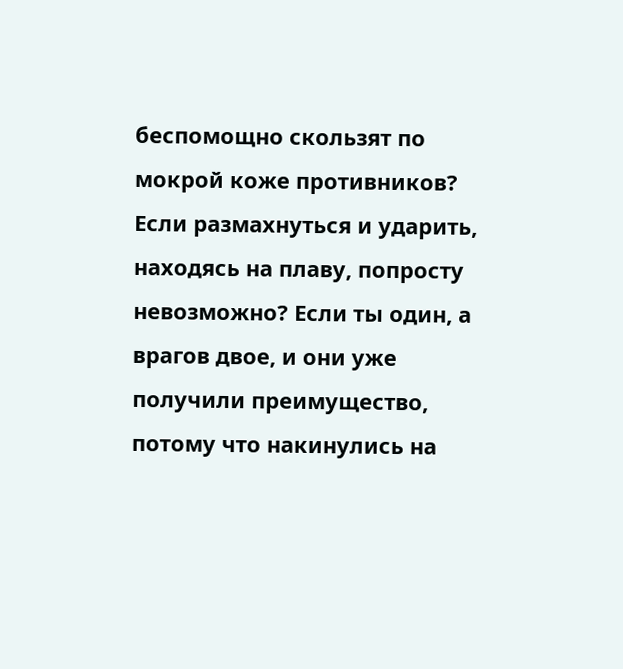беспомощно скользят по мокрой коже противников? Если размахнуться и ударить, находясь на плаву, попросту невозможно? Если ты один, а врагов двое, и они уже получили преимущество, потому что накинулись на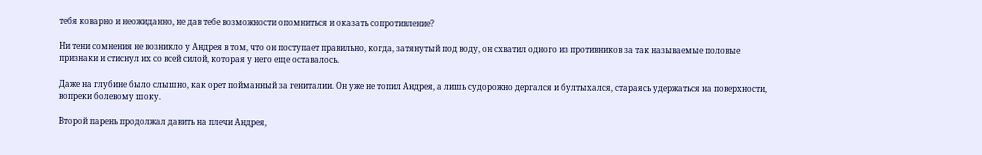тебя коварно и неожиданно, не дав тебе возможности опомниться и оказать сопротивление?

Ни тени сомнения не возникло у Андрея в том, что он поступает правильно, когда, затянутый под воду, он схватил одного из противников за так называемые половые признаки и стиснул их со всей силой, которая у него еще оставалось.

Даже на глубине было слышно, как орет пойманный за гениталии. Он уже не топил Андрея, а лишь судорожно дергался и бултыхался, стараясь удержаться на поверхности, вопреки болевому шоку.

Второй парень продолжал давить на плечи Андрея,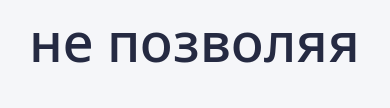не позволяя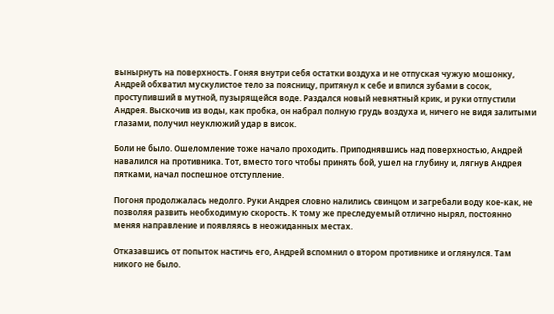вынырнуть на поверхность. Гоняя внутри себя остатки воздуха и не отпуская чужую мошонку, Андрей обхватил мускулистое тело за поясницу, притянул к себе и впился зубами в сосок, проступивший в мутной, пузырящейся воде. Раздался новый невнятный крик, и руки отпустили Андрея. Выскочив из воды, как пробка, он набрал полную грудь воздуха и, ничего не видя залитыми глазами, получил неуклюжий удар в висок.

Боли не было. Ошеломление тоже начало проходить. Приподнявшись над поверхностью, Андрей навалился на противника. Тот, вместо того чтобы принять бой, ушел на глубину и, лягнув Андрея пятками, начал поспешное отступление.

Погоня продолжалась недолго. Руки Андрея словно налились свинцом и загребали воду кое-как, не позволяя развить необходимую скорость. К тому же преследуемый отлично нырял, постоянно меняя направление и появляясь в неожиданных местах.

Отказавшись от попыток настичь его, Андрей вспомнил о втором противнике и оглянулся. Там никого не было.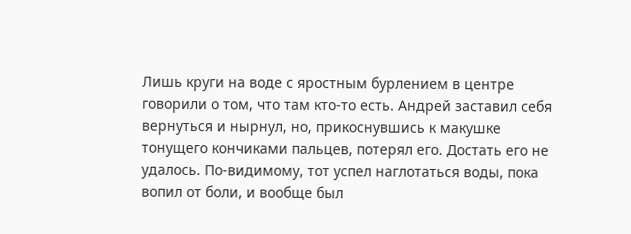Лишь круги на воде с яростным бурлением в центре говорили о том, что там кто-то есть. Андрей заставил себя вернуться и нырнул, но, прикоснувшись к макушке тонущего кончиками пальцев, потерял его. Достать его не удалось. По-видимому, тот успел наглотаться воды, пока вопил от боли, и вообще был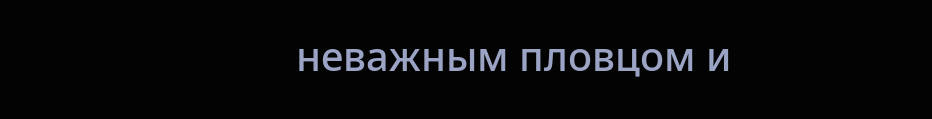неважным пловцом и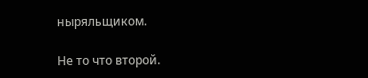ныряльщиком.

Не то что второй.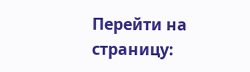Перейти на страницу: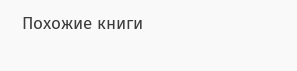Похожие книги